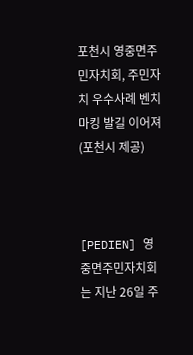포천시 영중면주민자치회, 주민자치 우수사례 벤치마킹 발길 이어져 (포천시 제공)



[PEDIEN] 영중면주민자치회는 지난 26일 주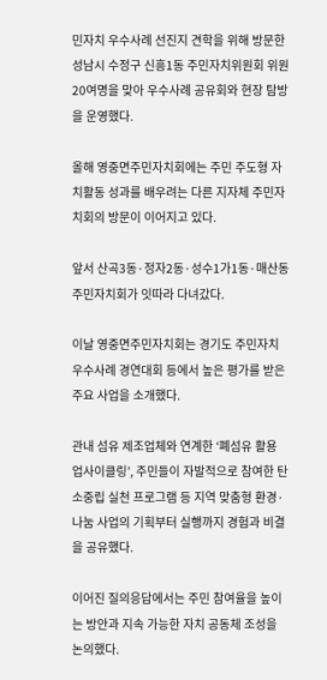민자치 우수사례 선진지 견학을 위해 방문한 성남시 수정구 신흥1동 주민자치위원회 위원 20여명을 맞아 우수사례 공유회와 현장 탐방을 운영했다.

올해 영중면주민자치회에는 주민 주도형 자치활동 성과를 배우려는 다른 지자체 주민자치회의 방문이 이어지고 있다.

앞서 산곡3동·정자2동·성수1가1동·매산동 주민자치회가 잇따라 다녀갔다.

이날 영중면주민자치회는 경기도 주민자치 우수사례 경연대회 등에서 높은 평가를 받은 주요 사업을 소개했다.

관내 섬유 제조업체와 연계한 ‘폐섬유 활용 업사이클링’, 주민들이 자발적으로 참여한 탄소중립 실천 프로그램 등 지역 맞춤형 환경·나눔 사업의 기획부터 실행까지 경험과 비결을 공유했다.

이어진 질의응답에서는 주민 참여율을 높이는 방안과 지속 가능한 자치 공동체 조성을 논의했다.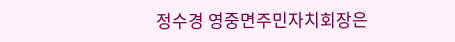정수경 영중면주민자치회장은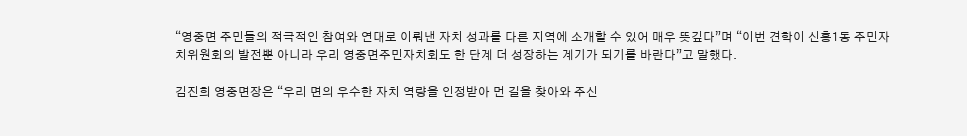“영중면 주민들의 적극적인 참여와 연대로 이뤄낸 자치 성과를 다른 지역에 소개할 수 있어 매우 뜻깊다”며 “이번 견학이 신흥1동 주민자치위원회의 발전뿐 아니라 우리 영중면주민자치회도 한 단계 더 성장하는 계기가 되기를 바란다”고 말했다.

김진희 영중면장은 “우리 면의 우수한 자치 역량을 인정받아 먼 길을 찾아와 주신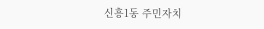신흥1동 주민자치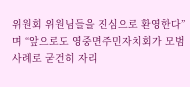위원회 위원님들을 진심으로 환영한다”며 “앞으로도 영중면주민자치회가 모범 사례로 굳건히 자리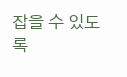잡을 수 있도록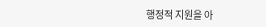행정적 지원을 아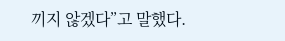끼지 않겠다”고 말했다.